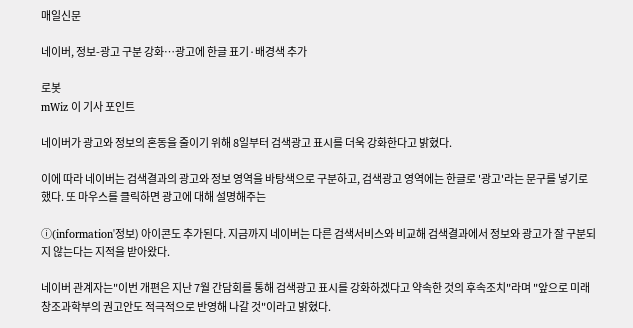매일신문

네이버, 정보-광고 구분 강화…광고에 한글 표기·배경색 추가

로봇
mWiz 이 기사 포인트

네이버가 광고와 정보의 혼동을 줄이기 위해 8일부터 검색광고 표시를 더욱 강화한다고 밝혔다.

이에 따라 네이버는 검색결과의 광고와 정보 영역을 바탕색으로 구분하고, 검색광고 영역에는 한글로 '광고'라는 문구를 넣기로 했다. 또 마우스를 클릭하면 광고에 대해 설명해주는

ⓘ(information'정보) 아이콘도 추가된다. 지금까지 네이버는 다른 검색서비스와 비교해 검색결과에서 정보와 광고가 잘 구분되지 않는다는 지적을 받아왔다.

네이버 관계자는"이번 개편은 지난 7월 간담회를 통해 검색광고 표시를 강화하겠다고 약속한 것의 후속조치"라며 "앞으로 미래창조과학부의 권고안도 적극적으로 반영해 나갈 것"이라고 밝혔다.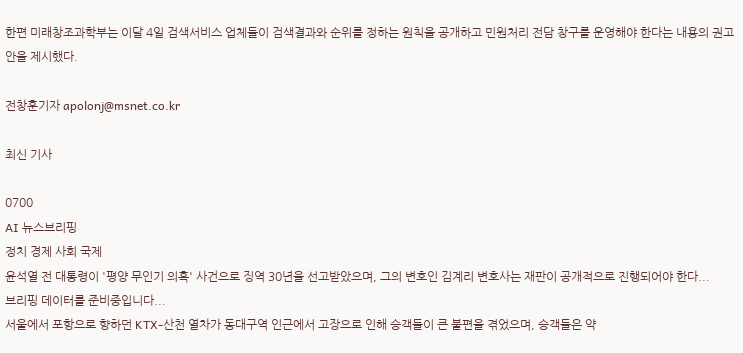한편 미래창조과학부는 이달 4일 검색서비스 업체들이 검색결과와 순위를 정하는 원칙을 공개하고 민원처리 전담 창구를 운영해야 한다는 내용의 권고안을 제시했다.

전창훈기자 apolonj@msnet.co.kr

최신 기사

0700
AI 뉴스브리핑
정치 경제 사회 국제
윤석열 전 대통령이 '평양 무인기 의혹' 사건으로 징역 30년을 선고받았으며, 그의 변호인 김계리 변호사는 재판이 공개적으로 진행되어야 한다...
브리핑 데이터를 준비중입니다...
서울에서 포항으로 향하던 KTX-산천 열차가 동대구역 인근에서 고장으로 인해 승객들이 큰 불편을 겪었으며, 승객들은 약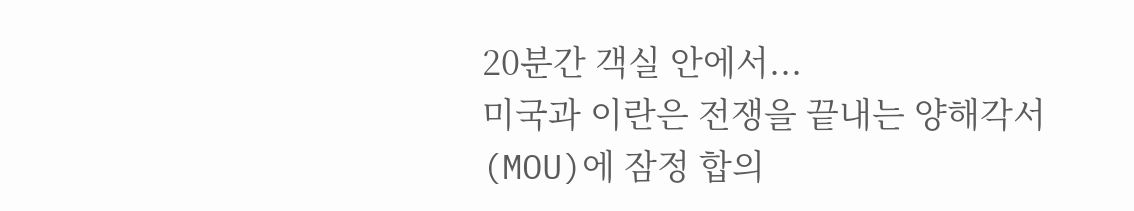20분간 객실 안에서...
미국과 이란은 전쟁을 끝내는 양해각서(MOU)에 잠정 합의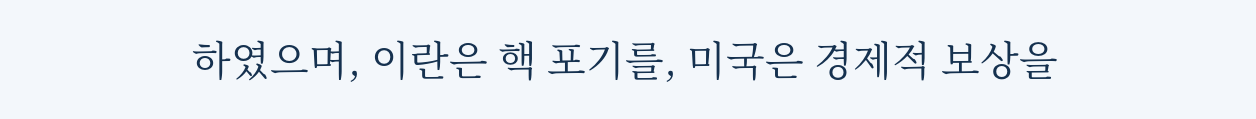하였으며, 이란은 핵 포기를, 미국은 경제적 보상을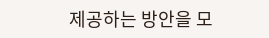제공하는 방안을 모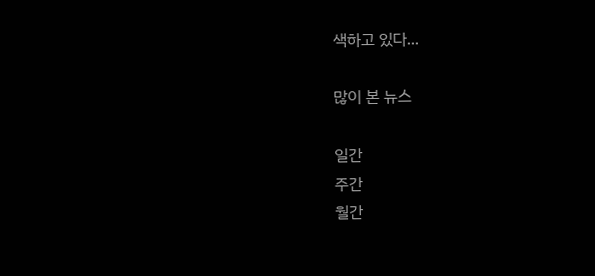색하고 있다...

많이 본 뉴스

일간
주간
월간